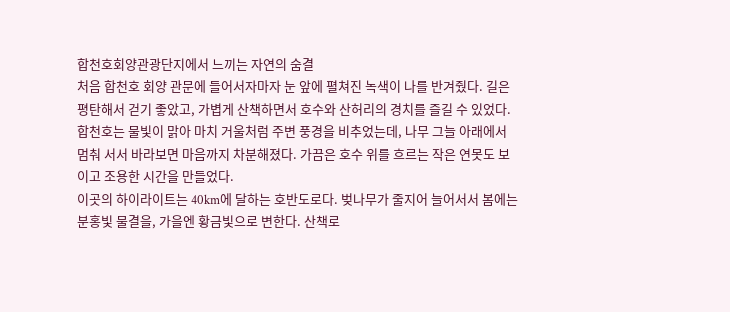합천호회양관광단지에서 느끼는 자연의 숨결
처음 합천호 회양 관문에 들어서자마자 눈 앞에 펼쳐진 녹색이 나를 반겨줬다. 길은 평탄해서 걷기 좋았고, 가볍게 산책하면서 호수와 산허리의 경치를 즐길 수 있었다.
합천호는 물빛이 맑아 마치 거울처럼 주변 풍경을 비추었는데, 나무 그늘 아래에서 멈춰 서서 바라보면 마음까지 차분해졌다. 가끔은 호수 위를 흐르는 작은 연못도 보이고 조용한 시간을 만들었다.
이곳의 하이라이트는 40km에 달하는 호반도로다. 벚나무가 줄지어 늘어서서 봄에는 분홍빛 물결을, 가을엔 황금빛으로 변한다. 산책로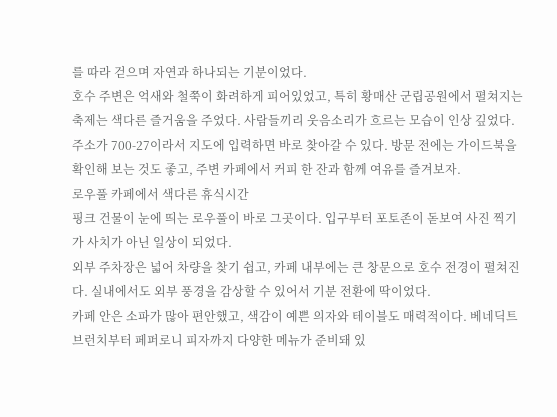를 따라 걷으며 자연과 하나되는 기분이었다.
호수 주변은 억새와 철쭉이 화려하게 피어있었고, 특히 황매산 군립공원에서 펼쳐지는 축제는 색다른 즐거움을 주었다. 사람들끼리 웃음소리가 흐르는 모습이 인상 깊었다.
주소가 700-27이라서 지도에 입력하면 바로 찾아갈 수 있다. 방문 전에는 가이드북을 확인해 보는 것도 좋고, 주변 카페에서 커피 한 잔과 함께 여유를 즐겨보자.
로우풀 카페에서 색다른 휴식시간
핑크 건물이 눈에 띄는 로우풀이 바로 그곳이다. 입구부터 포토존이 돋보여 사진 찍기가 사치가 아닌 일상이 되었다.
외부 주차장은 넓어 차량을 찾기 쉽고, 카페 내부에는 큰 창문으로 호수 전경이 펼쳐진다. 실내에서도 외부 풍경을 감상할 수 있어서 기분 전환에 딱이었다.
카페 안은 소파가 많아 편안했고, 색감이 예쁜 의자와 테이블도 매력적이다. 베네딕트 브런치부터 페퍼로니 피자까지 다양한 메뉴가 준비돼 있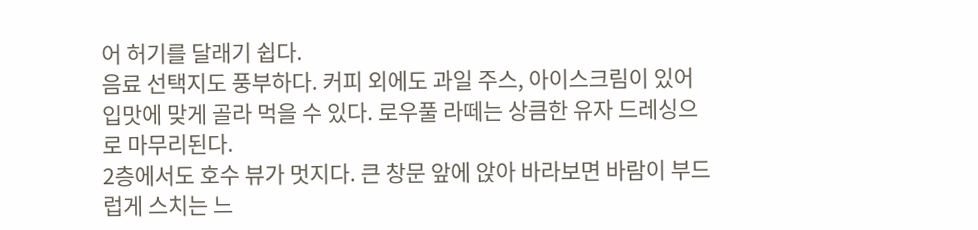어 허기를 달래기 쉽다.
음료 선택지도 풍부하다. 커피 외에도 과일 주스, 아이스크림이 있어 입맛에 맞게 골라 먹을 수 있다. 로우풀 라떼는 상큼한 유자 드레싱으로 마무리된다.
2층에서도 호수 뷰가 멋지다. 큰 창문 앞에 앉아 바라보면 바람이 부드럽게 스치는 느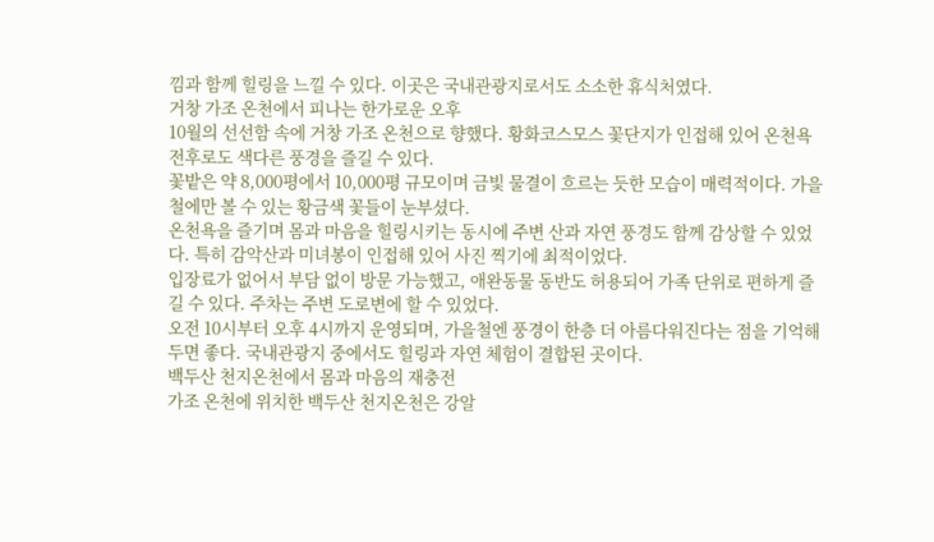낌과 함께 힐링을 느낄 수 있다. 이곳은 국내관광지로서도 소소한 휴식처였다.
거창 가조 온천에서 피나는 한가로운 오후
10월의 선선함 속에 거창 가조 온천으로 향했다. 황화코스모스 꽃단지가 인접해 있어 온천욕 전후로도 색다른 풍경을 즐길 수 있다.
꽃밭은 약 8,000평에서 10,000평 규모이며 금빛 물결이 흐르는 듯한 모습이 매력적이다. 가을철에만 볼 수 있는 황금색 꽃들이 눈부셨다.
온천욕을 즐기며 몸과 마음을 힐링시키는 동시에 주변 산과 자연 풍경도 함께 감상할 수 있었다. 특히 감악산과 미녀봉이 인접해 있어 사진 찍기에 최적이었다.
입장료가 없어서 부담 없이 방문 가능했고, 애완동물 동반도 허용되어 가족 단위로 편하게 즐길 수 있다. 주차는 주변 도로변에 할 수 있었다.
오전 10시부터 오후 4시까지 운영되며, 가을철엔 풍경이 한층 더 아름다워진다는 점을 기억해 두면 좋다. 국내관광지 중에서도 힐링과 자연 체험이 결합된 곳이다.
백두산 천지온천에서 몸과 마음의 재충전
가조 온천에 위치한 백두산 천지온천은 강알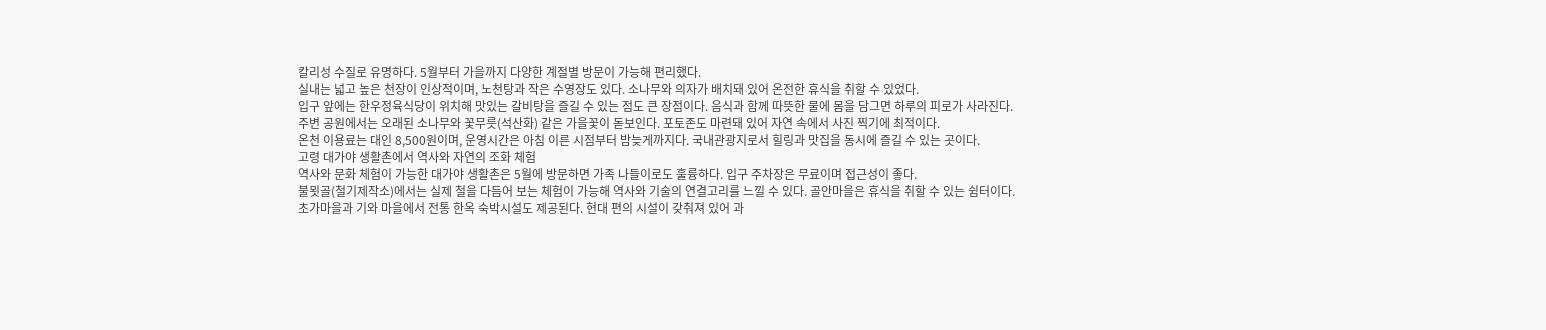칼리성 수질로 유명하다. 5월부터 가을까지 다양한 계절별 방문이 가능해 편리했다.
실내는 넓고 높은 천장이 인상적이며, 노천탕과 작은 수영장도 있다. 소나무와 의자가 배치돼 있어 온전한 휴식을 취할 수 있었다.
입구 앞에는 한우정육식당이 위치해 맛있는 갈비탕을 즐길 수 있는 점도 큰 장점이다. 음식과 함께 따뜻한 물에 몸을 담그면 하루의 피로가 사라진다.
주변 공원에서는 오래된 소나무와 꽃무릇(석산화) 같은 가을꽃이 돋보인다. 포토존도 마련돼 있어 자연 속에서 사진 찍기에 최적이다.
온천 이용료는 대인 8,500원이며, 운영시간은 아침 이른 시점부터 밤늦게까지다. 국내관광지로서 힐링과 맛집을 동시에 즐길 수 있는 곳이다.
고령 대가야 생활촌에서 역사와 자연의 조화 체험
역사와 문화 체험이 가능한 대가야 생활촌은 5월에 방문하면 가족 나들이로도 훌륭하다. 입구 주차장은 무료이며 접근성이 좋다.
불묏골(철기제작소)에서는 실제 철을 다듬어 보는 체험이 가능해 역사와 기술의 연결고리를 느낄 수 있다. 골안마을은 휴식을 취할 수 있는 쉼터이다.
초가마을과 기와 마을에서 전통 한옥 숙박시설도 제공된다. 현대 편의 시설이 갖춰져 있어 과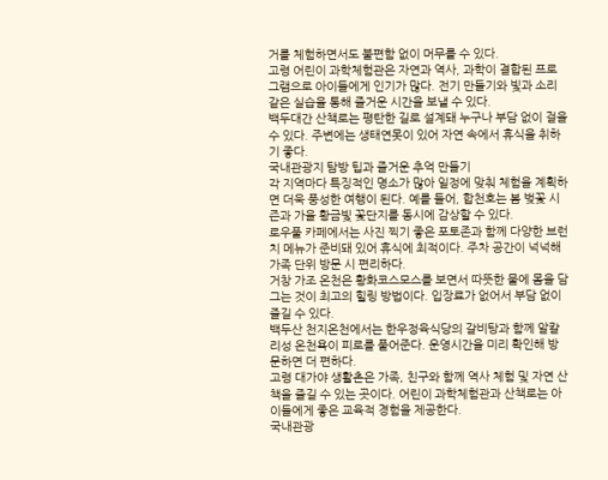거를 체험하면서도 불편함 없이 머무를 수 있다.
고령 어린이 과학체험관은 자연과 역사, 과학이 결합된 프로그램으로 아이들에게 인기가 많다. 전기 만들기와 빛과 소리 같은 실습을 통해 즐거운 시간을 보낼 수 있다.
백두대간 산책로는 평탄한 길로 설계돼 누구나 부담 없이 걸을 수 있다. 주변에는 생태연못이 있어 자연 속에서 휴식을 취하기 좋다.
국내관광지 탐방 팁과 즐거운 추억 만들기
각 지역마다 특징적인 명소가 많아 일정에 맞춰 체험을 계획하면 더욱 풍성한 여행이 된다. 예를 들어, 합천호는 봄 벚꽃 시즌과 가을 황금빛 꽃단지를 동시에 감상할 수 있다.
로우풀 카페에서는 사진 찍기 좋은 포토존과 함께 다양한 브런치 메뉴가 준비돼 있어 휴식에 최적이다. 주차 공간이 넉넉해 가족 단위 방문 시 편리하다.
거창 가조 온천은 황화코스모스를 보면서 따뜻한 물에 몸을 담그는 것이 최고의 힐링 방법이다. 입장료가 없어서 부담 없이 즐길 수 있다.
백두산 천지온천에서는 한우정육식당의 갈비탕과 함께 알칼리성 온천욕이 피로를 풀어준다. 운영시간을 미리 확인해 방문하면 더 편하다.
고령 대가야 생활촌은 가족, 친구와 함께 역사 체험 및 자연 산책을 즐길 수 있는 곳이다. 어린이 과학체험관과 산책로는 아이들에게 좋은 교육적 경험을 제공한다.
국내관광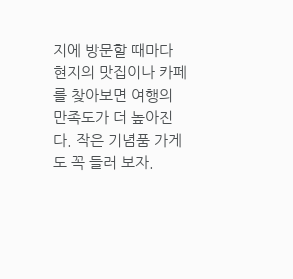지에 방문할 때마다 현지의 맛집이나 카페를 찾아보면 여행의 만족도가 더 높아진다. 작은 기념품 가게도 꼭 들러 보자.